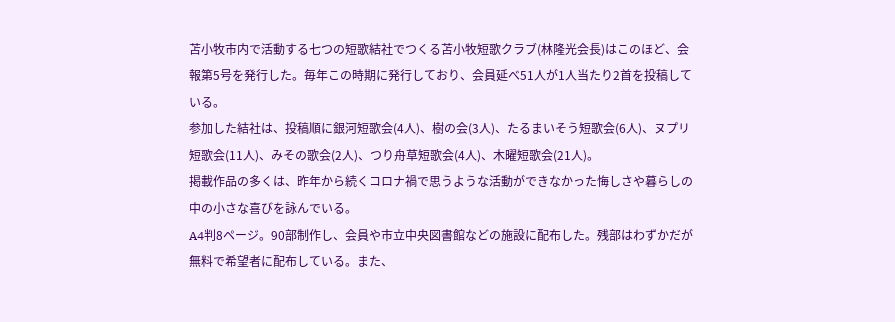苫小牧市内で活動する七つの短歌結社でつくる苫小牧短歌クラブ(林隆光会長)はこのほど、会報第5号を発行した。毎年この時期に発行しており、会員延べ51人が1人当たり2首を投稿している。
参加した結社は、投稿順に銀河短歌会(4人)、樹の会(3人)、たるまいそう短歌会(6人)、ヌプリ短歌会(11人)、みその歌会(2人)、つり舟草短歌会(4人)、木曜短歌会(21人)。
掲載作品の多くは、昨年から続くコロナ禍で思うような活動ができなかった悔しさや暮らしの中の小さな喜びを詠んでいる。
A4判8ページ。90部制作し、会員や市立中央図書館などの施設に配布した。残部はわずかだが無料で希望者に配布している。また、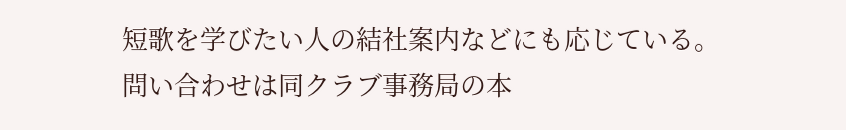短歌を学びたい人の結社案内などにも応じている。
問い合わせは同クラブ事務局の本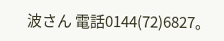波さん 電話0144(72)6827。